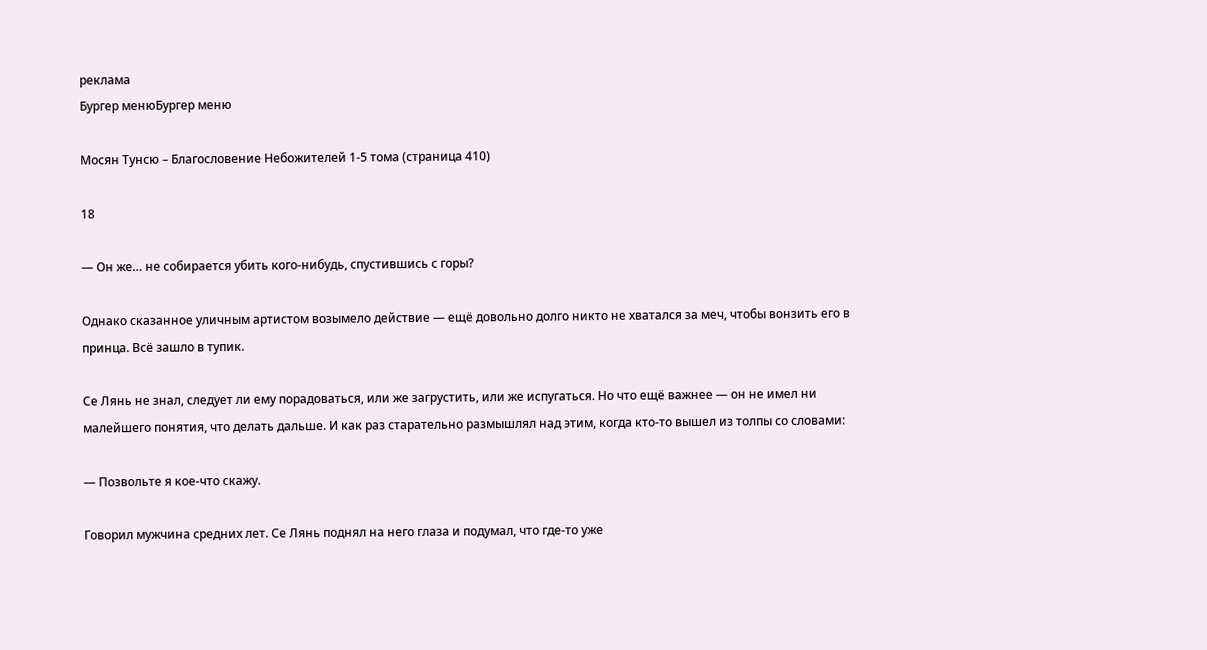реклама
Бургер менюБургер меню

Мосян Тунсю – Благословение Небожителей 1-5 тома (страница 410)

18

— Он же… не собирается убить кого-нибудь, спустившись с горы?

Однако сказанное уличным артистом возымело действие — ещё довольно долго никто не хватался за меч, чтобы вонзить его в принца. Всё зашло в тупик.

Се Лянь не знал, следует ли ему порадоваться, или же загрустить, или же испугаться. Но что ещё важнее — он не имел ни малейшего понятия, что делать дальше. И как раз старательно размышлял над этим, когда кто-то вышел из толпы со словами:

— Позвольте я кое-что скажу.

Говорил мужчина средних лет. Се Лянь поднял на него глаза и подумал, что где-то уже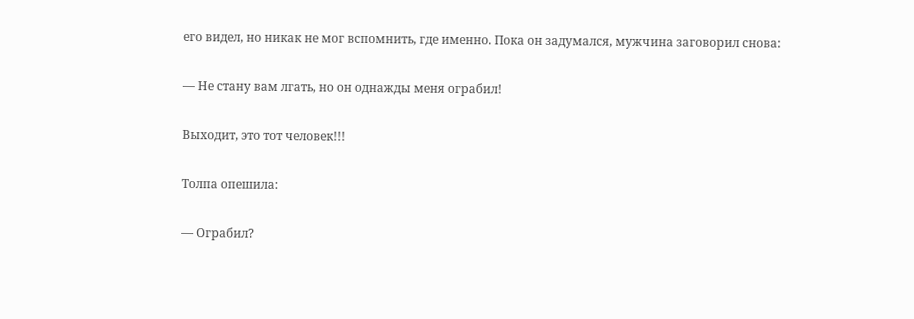его видел, но никак не мог вспомнить, где именно. Пока он задумался, мужчина заговорил снова:

— Не стану вам лгать, но он однажды меня ограбил!

Выходит, это тот человек!!!

Толпа опешила:

— Ограбил?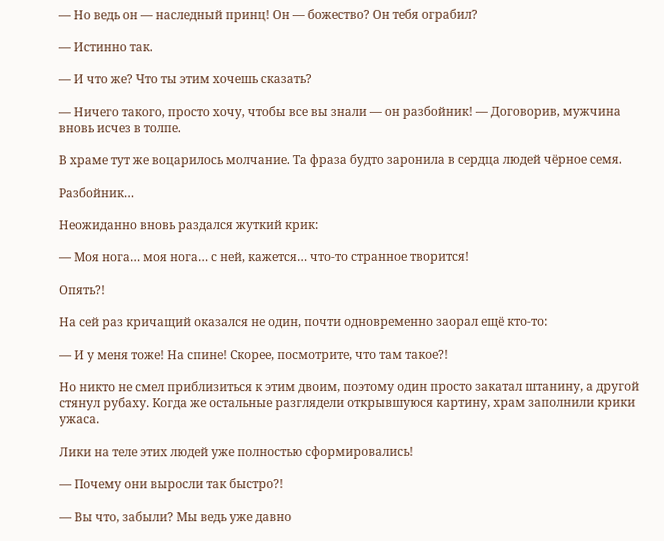— Но ведь он — наследный принц! Он — божество? Он тебя ограбил?

— Истинно так.

— И что же? Что ты этим хочешь сказать?

— Ничего такого, просто хочу, чтобы все вы знали — он разбойник! — Договорив, мужчина вновь исчез в толпе.

В храме тут же воцарилось молчание. Та фраза будто заронила в сердца людей чёрное семя.

Разбойник…

Неожиданно вновь раздался жуткий крик:

— Моя нога… моя нога… с ней, кажется… что-то странное творится!

Опять?!

На сей раз кричащий оказался не один, почти одновременно заорал ещё кто-то:

— И у меня тоже! На спине! Скорее, посмотрите, что там такое?!

Но никто не смел приблизиться к этим двоим, поэтому один просто закатал штанину, а другой стянул рубаху. Когда же остальные разглядели открывшуюся картину, храм заполнили крики ужаса.

Лики на теле этих людей уже полностью сформировались!

— Почему они выросли так быстро?!

— Вы что, забыли? Мы ведь уже давно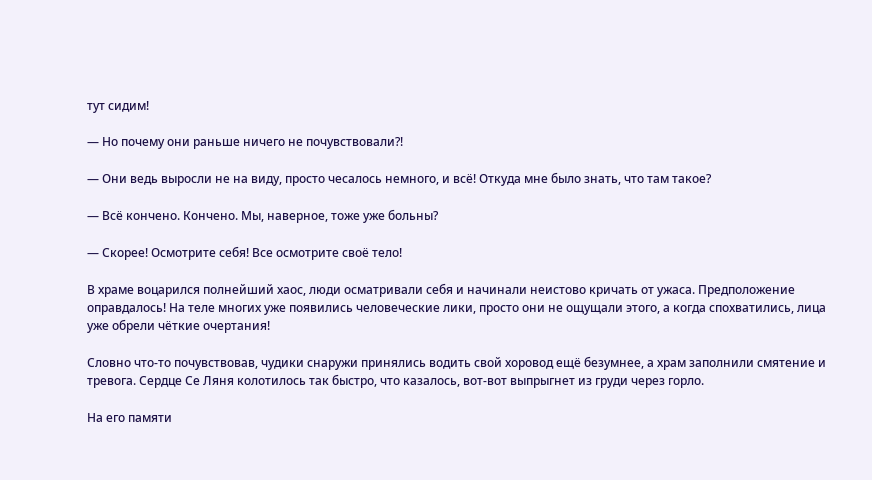тут сидим!

— Но почему они раньше ничего не почувствовали?!

— Они ведь выросли не на виду, просто чесалось немного, и всё! Откуда мне было знать, что там такое?

— Всё кончено. Кончено. Мы, наверное, тоже уже больны?

— Скорее! Осмотрите себя! Все осмотрите своё тело!

В храме воцарился полнейший хаос, люди осматривали себя и начинали неистово кричать от ужаса. Предположение оправдалось! На теле многих уже появились человеческие лики, просто они не ощущали этого, а когда спохватились, лица уже обрели чёткие очертания!

Словно что-то почувствовав, чудики снаружи принялись водить свой хоровод ещё безумнее, а храм заполнили смятение и тревога. Сердце Се Ляня колотилось так быстро, что казалось, вот-вот выпрыгнет из груди через горло.

На его памяти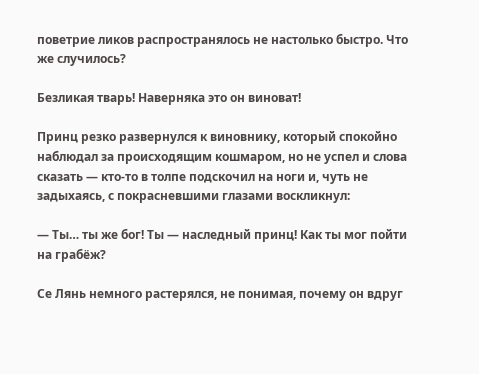поветрие ликов распространялось не настолько быстро. Что же случилось?

Безликая тварь! Наверняка это он виноват!

Принц резко развернулся к виновнику, который спокойно наблюдал за происходящим кошмаром, но не успел и слова сказать — кто-то в толпе подскочил на ноги и, чуть не задыхаясь, с покрасневшими глазами воскликнул:

— Ты… ты же бог! Ты — наследный принц! Как ты мог пойти на грабёж?

Се Лянь немного растерялся, не понимая, почему он вдруг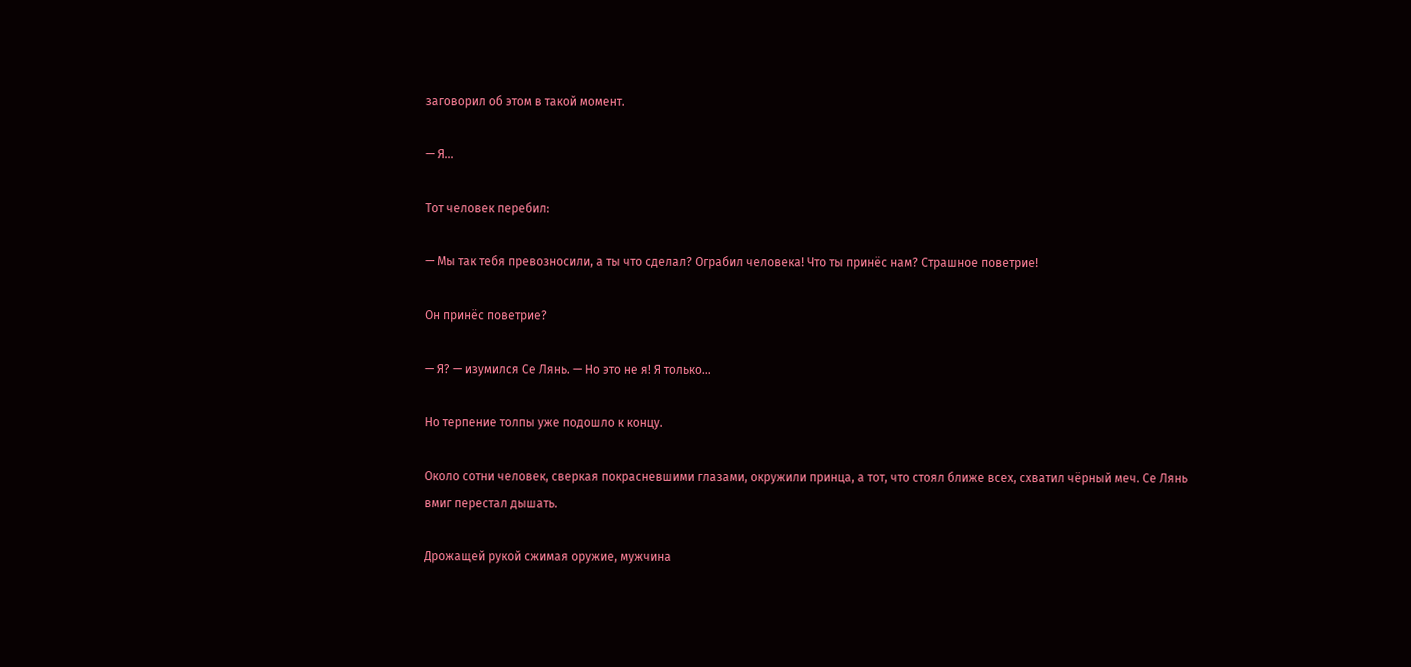заговорил об этом в такой момент.

— Я…

Тот человек перебил:

— Мы так тебя превозносили, а ты что сделал? Ограбил человека! Что ты принёс нам? Страшное поветрие!

Он принёс поветрие?

— Я? — изумился Се Лянь. — Но это не я! Я только…

Но терпение толпы уже подошло к концу.

Около сотни человек, сверкая покрасневшими глазами, окружили принца, а тот, что стоял ближе всех, схватил чёрный меч. Се Лянь вмиг перестал дышать.

Дрожащей рукой сжимая оружие, мужчина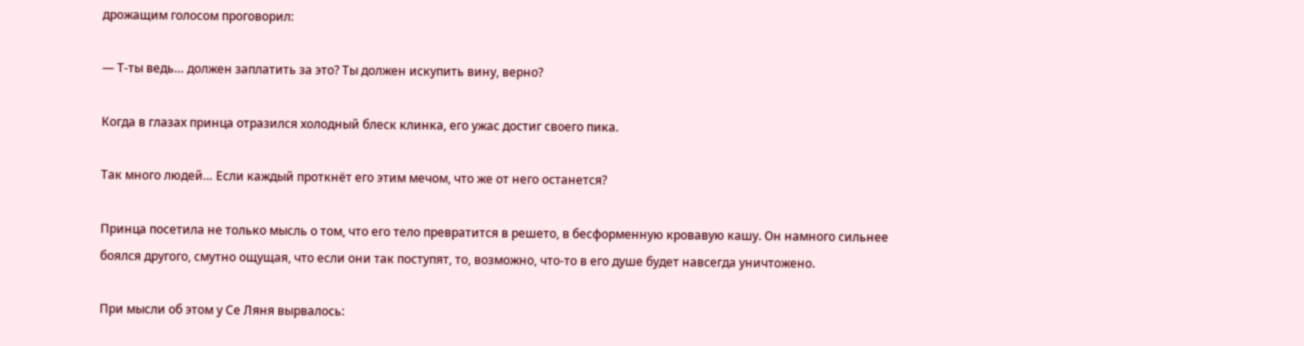дрожащим голосом проговорил:

— Т-ты ведь… должен заплатить за это? Ты должен искупить вину, верно?

Когда в глазах принца отразился холодный блеск клинка, его ужас достиг своего пика.

Так много людей… Если каждый проткнёт его этим мечом, что же от него останется?

Принца посетила не только мысль о том, что его тело превратится в решето, в бесформенную кровавую кашу. Он намного сильнее боялся другого, смутно ощущая, что если они так поступят, то, возможно, что-то в его душе будет навсегда уничтожено.

При мысли об этом у Се Ляня вырвалось: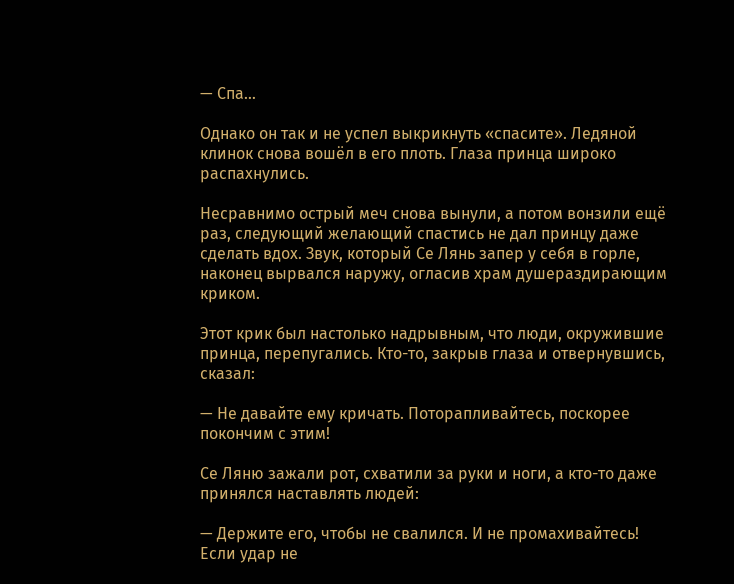— Спа…

Однако он так и не успел выкрикнуть «спасите». Ледяной клинок снова вошёл в его плоть. Глаза принца широко распахнулись.

Несравнимо острый меч снова вынули, а потом вонзили ещё раз, следующий желающий спастись не дал принцу даже сделать вдох. Звук, который Се Лянь запер у себя в горле, наконец вырвался наружу, огласив храм душераздирающим криком.

Этот крик был настолько надрывным, что люди, окружившие принца, перепугались. Кто-то, закрыв глаза и отвернувшись, сказал:

— Не давайте ему кричать. Поторапливайтесь, поскорее покончим с этим!

Се Ляню зажали рот, схватили за руки и ноги, а кто-то даже принялся наставлять людей:

— Держите его, чтобы не свалился. И не промахивайтесь! Если удар не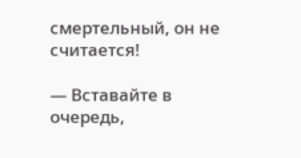смертельный, он не считается!

— Вставайте в очередь,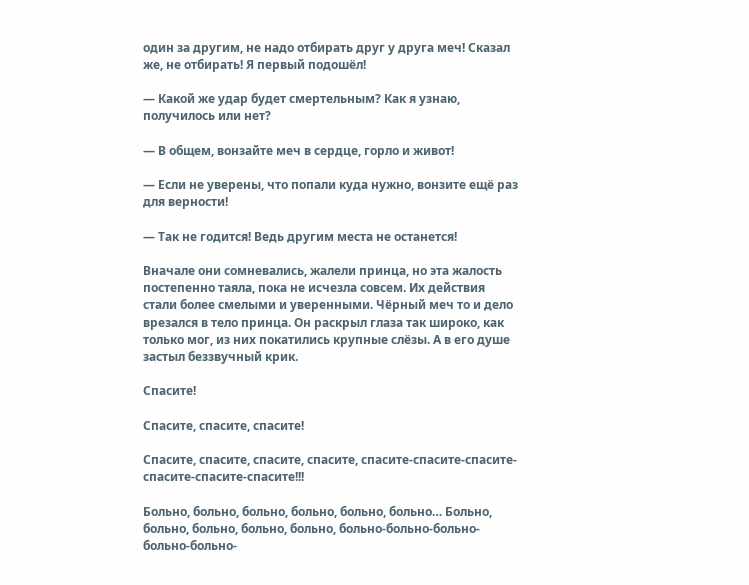один за другим, не надо отбирать друг у друга меч! Сказал же, не отбирать! Я первый подошёл!

— Какой же удар будет смертельным? Как я узнаю, получилось или нет?

— В общем, вонзайте меч в сердце, горло и живот!

— Если не уверены, что попали куда нужно, вонзите ещё раз для верности!

— Так не годится! Ведь другим места не останется!

Вначале они сомневались, жалели принца, но эта жалость постепенно таяла, пока не исчезла совсем. Их действия стали более смелыми и уверенными. Чёрный меч то и дело врезался в тело принца. Он раскрыл глаза так широко, как только мог, из них покатились крупные слёзы. А в его душе застыл беззвучный крик.

Спасите!

Спасите, спасите, спасите!

Спасите, спасите, спасите, спасите, спасите-спасите-спасите-спасите-спасите-спасите!!!

Больно, больно, больно, больно, больно, больно… Больно, больно, больно, больно, больно, больно-больно-больно-больно-больно-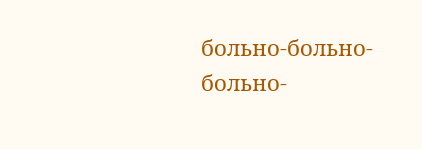больно-больно-больно-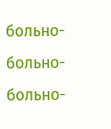больно-больно-больно-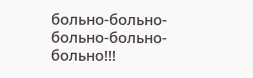больно-больно-больно-больно-больно!!!